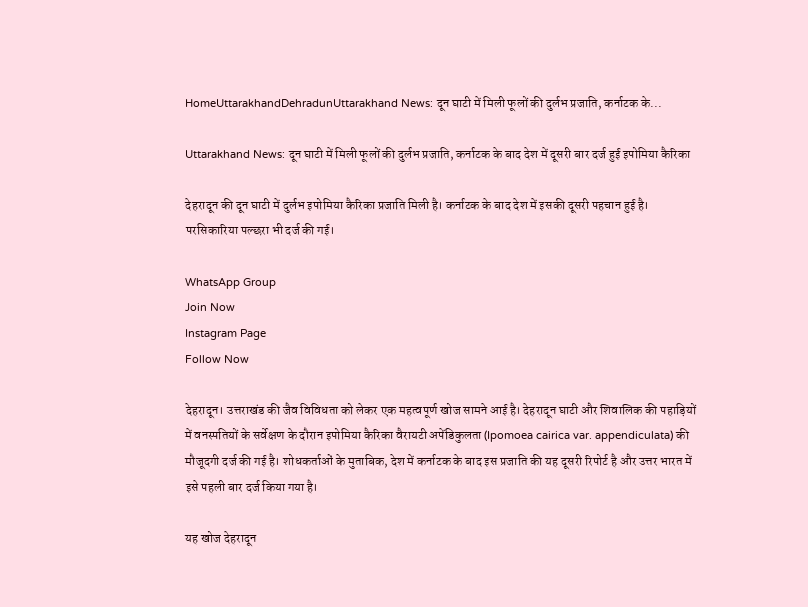HomeUttarakhandDehradunUttarakhand News: दून घाटी में मिली फूलों की दुर्लभ प्रजाति, कर्नाटक के...

Uttarakhand News: दून घाटी में मिली फूलों की दुर्लभ प्रजाति, कर्नाटक के बाद देश में दूसरी बार दर्ज हुई इपोमिया कैरिका

देहरादून की दून घाटी में दुर्लभ इपोमिया कैरिका प्रजाति मिली है। कर्नाटक के बाद देश में इसकी दूसरी पहचान हुई है। परसिकारिया पल्छरा भी दर्ज की गई।

WhatsApp Group
Join Now
Instagram Page
Follow Now

देहरादून। उत्तराखंड की जैव विविधता को लेकर एक महत्वपूर्ण खोज सामने आई है। देहरादून घाटी और शिवालिक की पहाड़ियों में वनस्पतियों के सर्वेक्षण के दौरान इपोमिया कैरिका वैरायटी अपेंडिकुलता (Ipomoea cairica var. appendiculata) की मौजूदगी दर्ज की गई है। शोधकर्ताओं के मुताबिक, देश में कर्नाटक के बाद इस प्रजाति की यह दूसरी रिपोर्ट है और उत्तर भारत में इसे पहली बार दर्ज किया गया है।

यह खोज देहरादून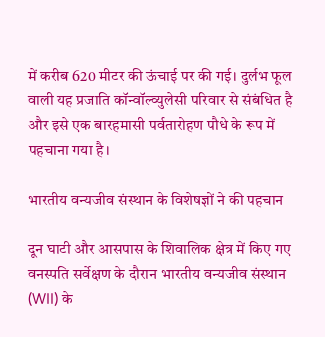में करीब 620 मीटर की ऊंचाई पर की गई। दुर्लभ फूल वाली यह प्रजाति कॉन्वॉल्व्युलेसी परिवार से संबंधित है और इसे एक बारहमासी पर्वतारोहण पौधे के रूप में पहचाना गया है।

भारतीय वन्यजीव संस्थान के विशेषज्ञों ने की पहचान

दून घाटी और आसपास के शिवालिक क्षेत्र में किए गए वनस्पति सर्वेक्षण के दौरान भारतीय वन्यजीव संस्थान (WII) के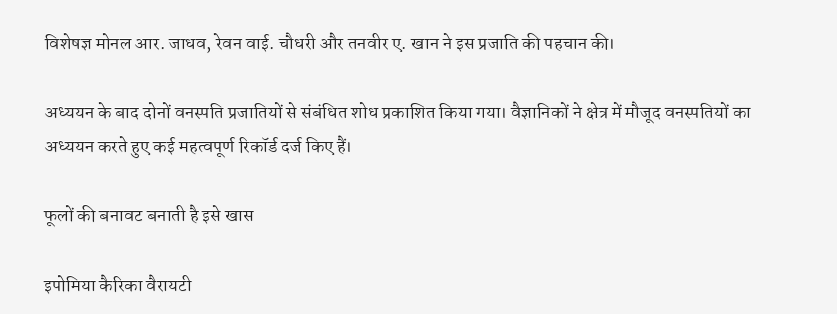विशेषज्ञ मोनल आर. जाधव, रेवन वाई. चौधरी और तनवीर ए. खान ने इस प्रजाति की पहचान की।

अध्ययन के बाद दोनों वनस्पति प्रजातियों से संबंधित शोध प्रकाशित किया गया। वैज्ञानिकों ने क्षेत्र में मौजूद वनस्पतियों का अध्ययन करते हुए कई महत्वपूर्ण रिकॉर्ड दर्ज किए हैं।

फूलों की बनावट बनाती है इसे खास

इपोमिया कैरिका वैरायटी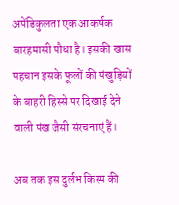अपेंडिकुलता एक आकर्षक बारहमासी पौधा है। इसकी खास पहचान इसके फूलों की पंखुड़ियों के बाहरी हिस्से पर दिखाई देने वाली पंख जैसी संरचनाएं हैं।

अब तक इस दुर्लभ किस्म की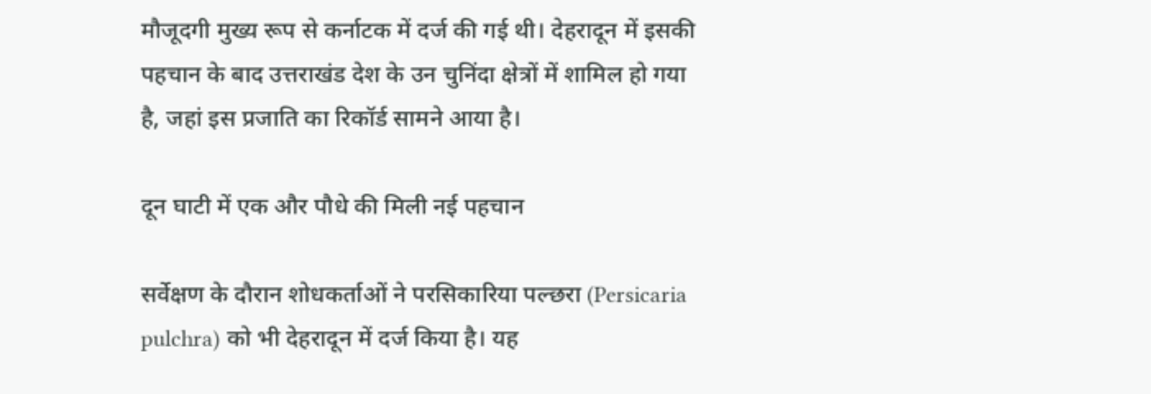मौजूदगी मुख्य रूप से कर्नाटक में दर्ज की गई थी। देहरादून में इसकी पहचान के बाद उत्तराखंड देश के उन चुनिंदा क्षेत्रों में शामिल हो गया है, जहां इस प्रजाति का रिकॉर्ड सामने आया है।

दून घाटी में एक और पौधे की मिली नई पहचान

सर्वेक्षण के दौरान शोधकर्ताओं ने परसिकारिया पल्छरा (Persicaria pulchra) को भी देहरादून में दर्ज किया है। यह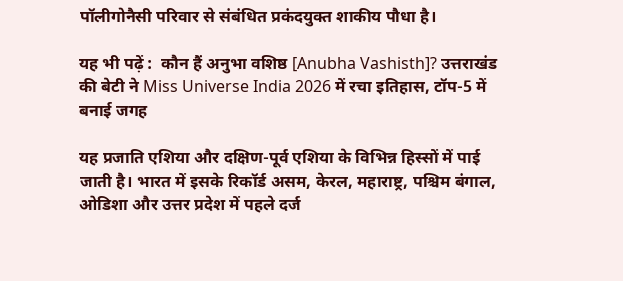पॉलीगोनैसी परिवार से संबंधित प्रकंदयुक्त शाकीय पौधा है।

यह भी पढ़ें :  कौन हैं अनुभा वशिष्ठ [Anubha Vashisth]? उत्तराखंड की बेटी ने Miss Universe India 2026 में रचा इतिहास, टॉप-5 में बनाई जगह

यह प्रजाति एशिया और दक्षिण-पूर्व एशिया के विभिन्न हिस्सों में पाई जाती है। भारत में इसके रिकॉर्ड असम, केरल, महाराष्ट्र, पश्चिम बंगाल, ओडिशा और उत्तर प्रदेश में पहले दर्ज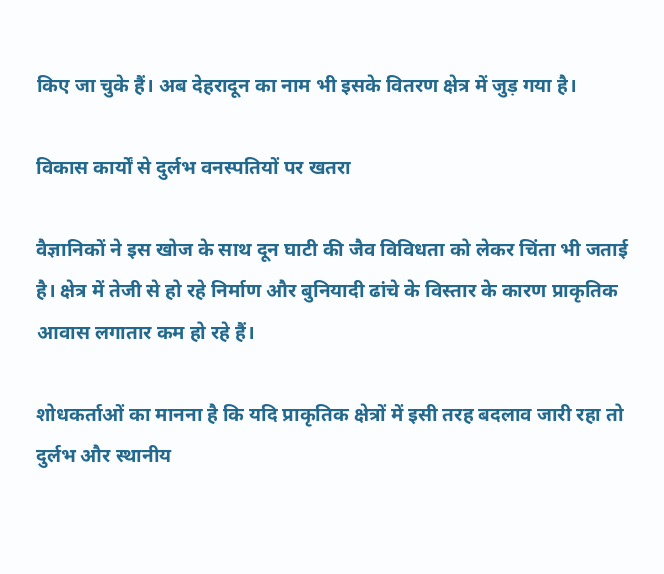किए जा चुके हैं। अब देहरादून का नाम भी इसके वितरण क्षेत्र में जुड़ गया है।

विकास कार्यों से दुर्लभ वनस्पतियों पर खतरा

वैज्ञानिकों ने इस खोज के साथ दून घाटी की जैव विविधता को लेकर चिंता भी जताई है। क्षेत्र में तेजी से हो रहे निर्माण और बुनियादी ढांचे के विस्तार के कारण प्राकृतिक आवास लगातार कम हो रहे हैं।

शोधकर्ताओं का मानना है कि यदि प्राकृतिक क्षेत्रों में इसी तरह बदलाव जारी रहा तो दुर्लभ और स्थानीय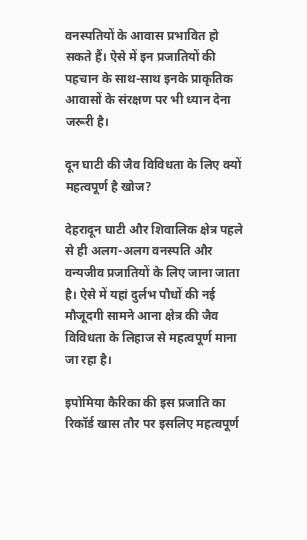वनस्पतियों के आवास प्रभावित हो सकते हैं। ऐसे में इन प्रजातियों की पहचान के साथ-साथ इनके प्राकृतिक आवासों के संरक्षण पर भी ध्यान देना जरूरी है।

दून घाटी की जैव विविधता के लिए क्यों महत्वपूर्ण है खोज?

देहरादून घाटी और शिवालिक क्षेत्र पहले से ही अलग-अलग वनस्पति और वन्यजीव प्रजातियों के लिए जाना जाता है। ऐसे में यहां दुर्लभ पौधों की नई मौजूदगी सामने आना क्षेत्र की जैव विविधता के लिहाज से महत्वपूर्ण माना जा रहा है।

इपोमिया कैरिका की इस प्रजाति का रिकॉर्ड खास तौर पर इसलिए महत्वपूर्ण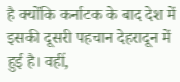है क्योंकि कर्नाटक के बाद देश में इसकी दूसरी पहचान देहरादून में हुई है। वहीं,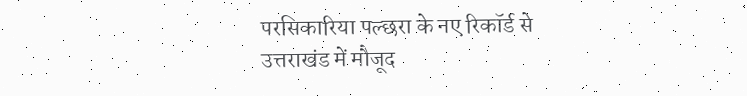परसिकारिया पल्छरा के नए रिकॉर्ड से उत्तराखंड में मौजूद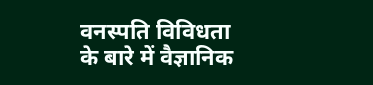वनस्पति विविधता के बारे में वैज्ञानिक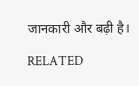जानकारी और बढ़ी है।

RELATED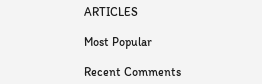ARTICLES

Most Popular

Recent Comments